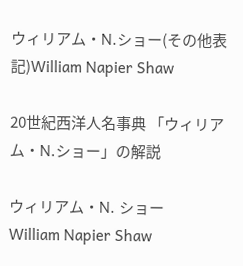ウィリアム・N.ショー(その他表記)William Napier Shaw

20世紀西洋人名事典 「ウィリアム・N.ショー」の解説

ウィリアム・N. ショー
William Napier Shaw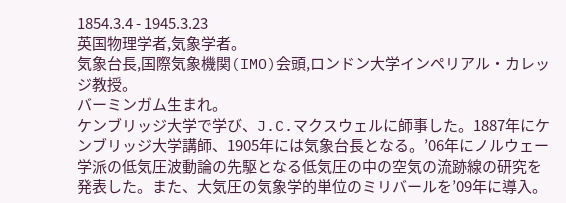1854.3.4 - 1945.3.23
英国物理学者,気象学者。
気象台長,国際気象機関(IMO)会頭,ロンドン大学インペリアル・カレッジ教授。
バーミンガム生まれ。
ケンブリッジ大学で学び、J.C.マクスウェルに師事した。1887年にケンブリッジ大学講師、1905年には気象台長となる。’06年にノルウェー学派の低気圧波動論の先駆となる低気圧の中の空気の流跡線の研究を発表した。また、大気圧の気象学的単位のミリバールを’09年に導入。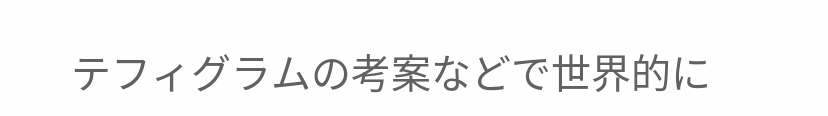テフィグラムの考案などで世界的に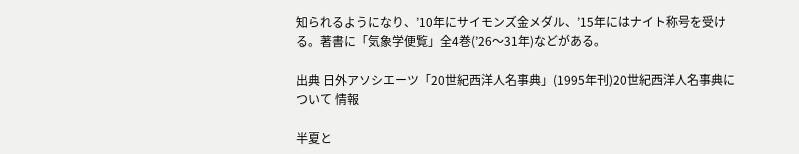知られるようになり、’10年にサイモンズ金メダル、’15年にはナイト称号を受ける。著書に「気象学便覧」全4巻(’26〜31年)などがある。

出典 日外アソシエーツ「20世紀西洋人名事典」(1995年刊)20世紀西洋人名事典について 情報

半夏と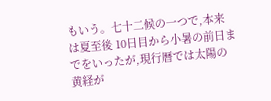もいう。七十二候の一つで,本来は夏至後 10日目から小暑の前日までをいったが,現行暦では太陽の黄経が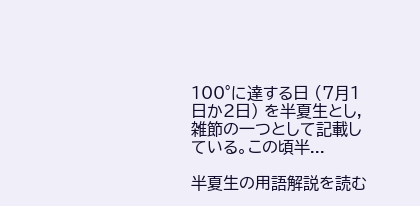100°に達する日 (7月1日か2日) を半夏生とし,雑節の一つとして記載している。この頃半...

半夏生の用語解説を読む